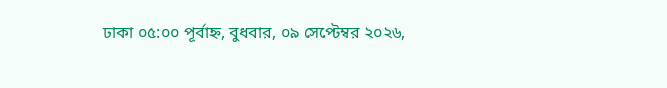ঢাকা ০৫:০০ পূর্বাহ্ন, বুধবার, ০৯ সেপ্টেম্বর ২০২৬,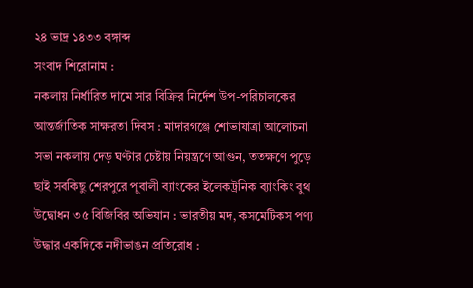২৪ ভাদ্র ১৪৩৩ বঙ্গাব্দ
সংবাদ শিরোনাম :
নকলায় নির্ধারিত দামে সার বিক্রির নির্দেশ উপ-পরিচালকের আন্তর্জাতিক সাক্ষরতা দিবস : মাদারগঞ্জে শোভাযাত্রা আলোচনা সভা নকলায় দেড় ঘণ্টার চেষ্টায় নিয়ন্ত্রণে আগুন, ততক্ষণে পুড়ে ছাই সবকিছু শেরপুরে পূবালী ব্যাংকের ইলেকট্রনিক ব্যাংকিং বুথ উদ্বোধন ৩৫ বিজিবির অভিযান : ভারতীয় মদ, কসমেটিকস পণ্য উদ্ধার একদিকে নদীভাঙন প্রতিরোধ :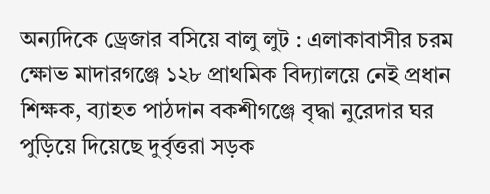অন্যদিকে ড্রেজার বসিয়ে বালু লুট : এলাকাবাসীর চরম ক্ষোভ মাদারগঞ্জে ১২৮ প্রাথমিক বিদ্যালয়ে নেই প্রধান শিক্ষক, ব্যাহত পাঠদান বকশীগঞ্জে বৃদ্ধা নুরেদার ঘর পুড়িয়ে দিয়েছে দুর্বৃত্তরা সড়ক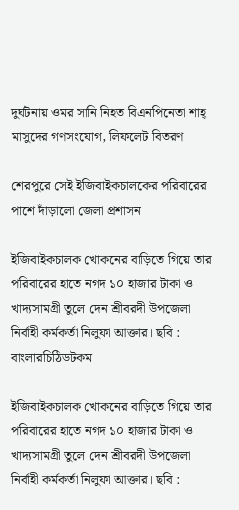দুর্ঘটনায় ওমর সানি নিহত বিএনপিনেতা শাহ্ মাসুদের গণসংযোগ, লিফলেট বিতরণ

শেরপুরে সেই ইজিবাইকচালকের পরিবারের পাশে দাঁড়ালো জেলা প্রশাসন

ইজিবাইকচালক খোকনের বাড়িতে গিয়ে তার পরিবারের হাতে নগদ ১০ হাজার টাকা ও খাদ্যসামগ্রী তুলে দেন শ্রীবরদী উপজেলা নির্বাহী কর্মকর্তা নিলুফা আক্তার। ছবি : বাংলারচিঠিডটকম

ইজিবাইকচালক খোকনের বাড়িতে গিয়ে তার পরিবারের হাতে নগদ ১০ হাজার টাকা ও খাদ্যসামগ্রী তুলে দেন শ্রীবরদী উপজেলা নির্বাহী কর্মকর্তা নিলুফা আক্তার। ছবি :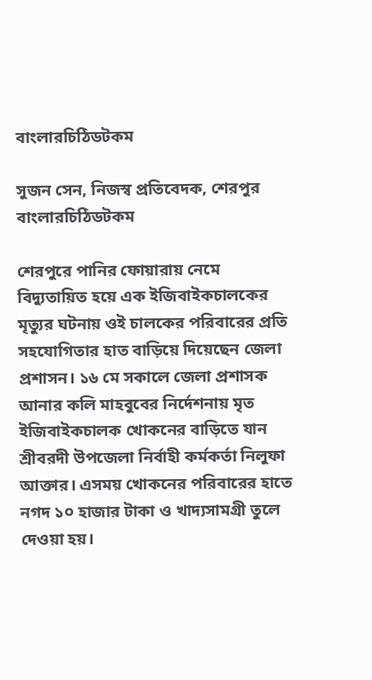বাংলারচিঠিডটকম

সুজন সেন, নিজস্ব প্রতিবেদক, শেরপুর
বাংলারচিঠিডটকম

শেরপুরে পানির ফোয়ারায় নেমে বিদ্যুতায়িত হয়ে এক ইজিবাইকচালকের মৃত্যুর ঘটনায় ওই চালকের পরিবারের প্রতি সহযোগিতার হাত বাড়িয়ে দিয়েছেন জেলা প্রশাসন। ১৬ মে সকালে জেলা প্রশাসক আনার কলি মাহবুবের নির্দেশনায় মৃত ইজিবাইকচালক খোকনের বাড়িতে যান শ্রীবরদী উপজেলা নির্বাহী কর্মকর্তা নিলুফা আক্তার। এসময় খোকনের পরিবারের হাতে নগদ ১০ হাজার টাকা ও খাদ্যসামগ্রী তুলে দেওয়া হয়।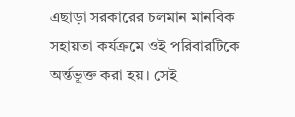এছাড়া সরকারের চলমান মানবিক সহায়তা কর্যক্রমে ওই পরিবারটিকে অর্ন্তভূক্ত করা হয়। সেই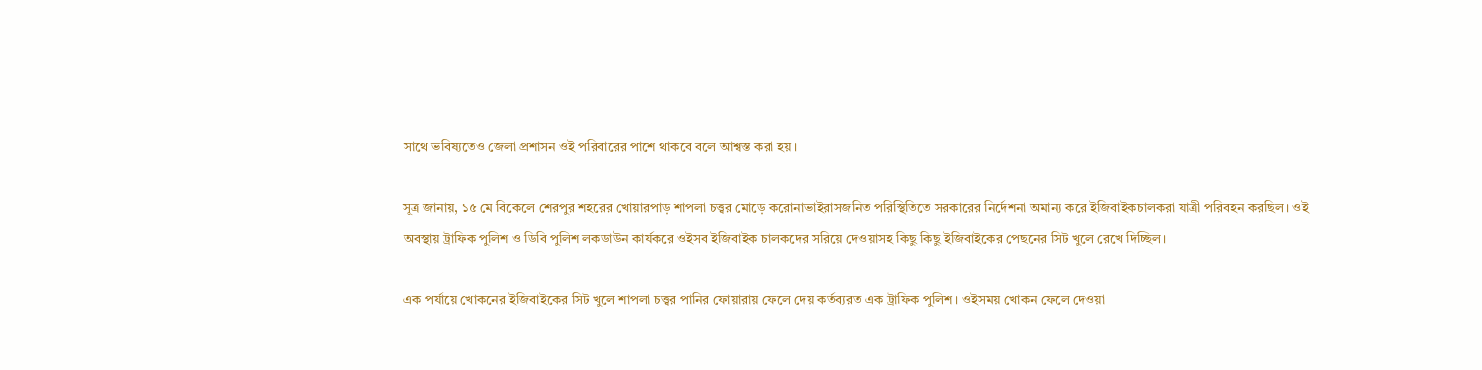সাথে ভবিষ্যতেও জেলা প্রশাসন ওই পরিবারের পাশে থাকবে বলে আশ্বস্ত করা হয়।

সূত্র জানায়, ১৫ মে বিকেলে শেরপুর শহরের খোয়ারপাড় শাপলা চত্ত্বর মোড়ে করোনাভাইরাসজনিত পরিস্থিতিতে সরকারের নির্দেশনা অমান্য করে ইজিবাইকচালকরা যাত্রী পরিবহন করছিল। ওই অবস্থায় ট্রাফিক পুলিশ ও ডিবি পুলিশ লকডাউন কার্যকরে ওইসব ইজিবাইক চালকদের সরিয়ে দেওয়াসহ কিছু কিছু ইজিবাইকের পেছনের সিট খুলে রেখে দিচ্ছিল।

এক পর্যায়ে খোকনের ইজিবাইকের সিট খুলে শাপলা চত্ত্বর পানির ফোয়ারায় ফেলে দেয় কর্তব্যরত এক ট্রাফিক পুলিশ। ওইসময় খোকন ফেলে দেওয়া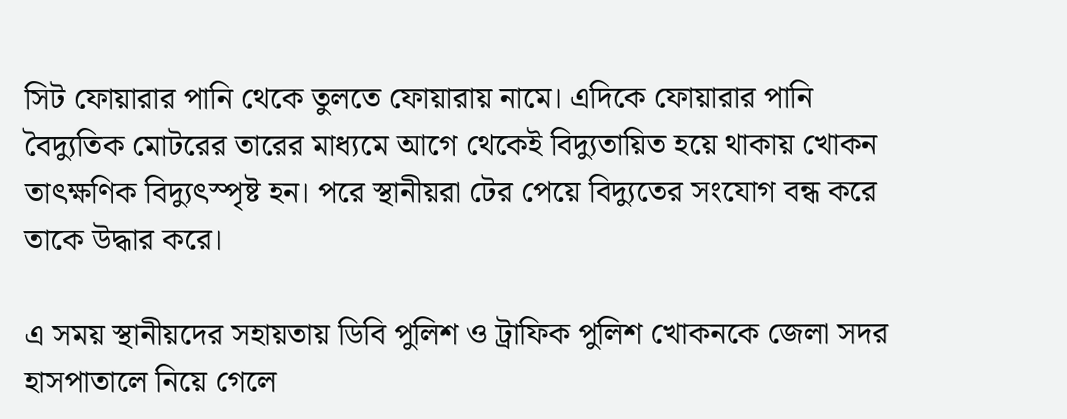সিট ফোয়ারার পানি থেকে তুলতে ফোয়ারায় নামে। এদিকে ফোয়ারার পানি বৈদ্যুতিক মোটরের তারের মাধ্যমে আগে থেকেই বিদ্যুতায়িত হয়ে থাকায় খোকন তাৎক্ষণিক বিদ্যুৎস্পৃষ্ট হন। পরে স্থানীয়রা টের পেয়ে বিদ্যুতের সংযোগ বন্ধ করে তাকে উদ্ধার করে।

এ সময় স্থানীয়দের সহায়তায় ডিবি পুলিশ ও ট্রাফিক পুলিশ খোকনকে জেলা সদর হাসপাতালে নিয়ে গেলে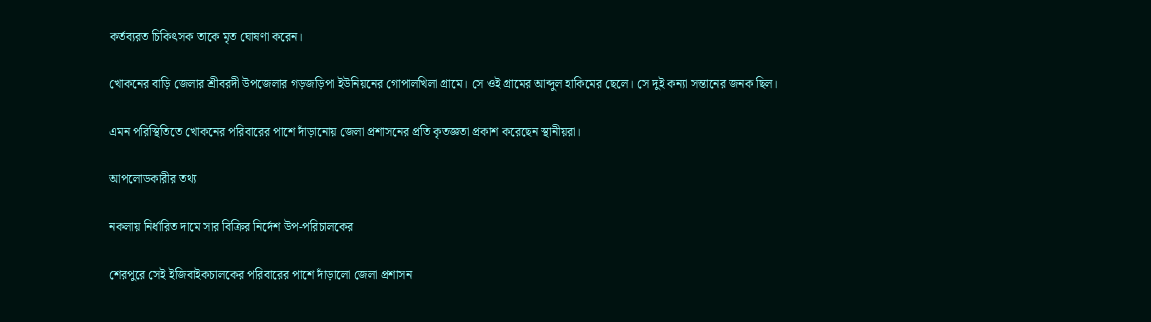কর্তব্যরত চিকিৎসক তাকে মৃত ঘোষণা করেন।

খোকনের বাড়ি জেলার শ্রীবরদী উপজেলার গড়জড়িপা ইউনিয়নের গোপালখিলা গ্রামে। সে ওই গ্রামের আব্দুল হাকিমের ছেলে। সে দুই কন্যা সন্তানের জনক ছিল।

এমন পরিস্থিতিতে খোকনের পরিবারের পাশে দাঁড়ানোয় জেলা প্রশাসনের প্রতি কৃতজ্ঞতা প্রকাশ করেছেন স্থানীয়রা।

আপলোডকারীর তথ্য

নকলায় নির্ধারিত দামে সার বিক্রির নির্দেশ উপ-পরিচালকের

শেরপুরে সেই ইজিবাইকচালকের পরিবারের পাশে দাঁড়ালো জেলা প্রশাসন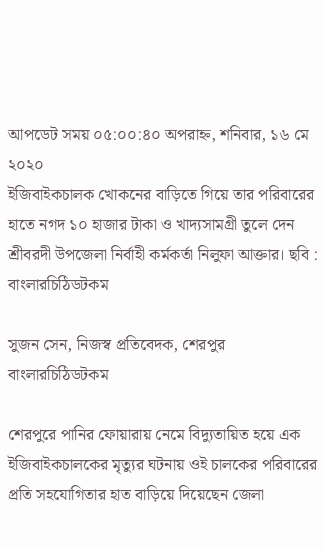আপডেট সময় ০৫:০০:৪০ অপরাহ্ন, শনিবার, ১৬ মে ২০২০
ইজিবাইকচালক খোকনের বাড়িতে গিয়ে তার পরিবারের হাতে নগদ ১০ হাজার টাকা ও খাদ্যসামগ্রী তুলে দেন শ্রীবরদী উপজেলা নির্বাহী কর্মকর্তা নিলুফা আক্তার। ছবি : বাংলারচিঠিডটকম

সুজন সেন, নিজস্ব প্রতিবেদক, শেরপুর
বাংলারচিঠিডটকম

শেরপুরে পানির ফোয়ারায় নেমে বিদ্যুতায়িত হয়ে এক ইজিবাইকচালকের মৃত্যুর ঘটনায় ওই চালকের পরিবারের প্রতি সহযোগিতার হাত বাড়িয়ে দিয়েছেন জেলা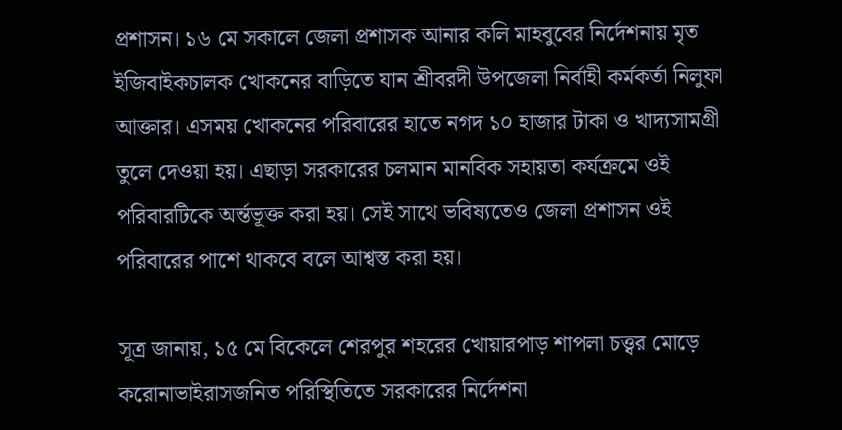প্রশাসন। ১৬ মে সকালে জেলা প্রশাসক আনার কলি মাহবুবের নির্দেশনায় মৃত ইজিবাইকচালক খোকনের বাড়িতে যান শ্রীবরদী উপজেলা নির্বাহী কর্মকর্তা নিলুফা আক্তার। এসময় খোকনের পরিবারের হাতে নগদ ১০ হাজার টাকা ও খাদ্যসামগ্রী তুলে দেওয়া হয়। এছাড়া সরকারের চলমান মানবিক সহায়তা কর্যক্রমে ওই পরিবারটিকে অর্ন্তভূক্ত করা হয়। সেই সাথে ভবিষ্যতেও জেলা প্রশাসন ওই পরিবারের পাশে থাকবে বলে আশ্বস্ত করা হয়।

সূত্র জানায়, ১৫ মে বিকেলে শেরপুর শহরের খোয়ারপাড় শাপলা চত্ত্বর মোড়ে করোনাভাইরাসজনিত পরিস্থিতিতে সরকারের নির্দেশনা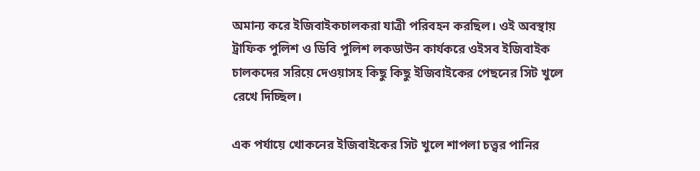অমান্য করে ইজিবাইকচালকরা যাত্রী পরিবহন করছিল। ওই অবস্থায় ট্রাফিক পুলিশ ও ডিবি পুলিশ লকডাউন কার্যকরে ওইসব ইজিবাইক চালকদের সরিয়ে দেওয়াসহ কিছু কিছু ইজিবাইকের পেছনের সিট খুলে রেখে দিচ্ছিল।

এক পর্যায়ে খোকনের ইজিবাইকের সিট খুলে শাপলা চত্ত্বর পানির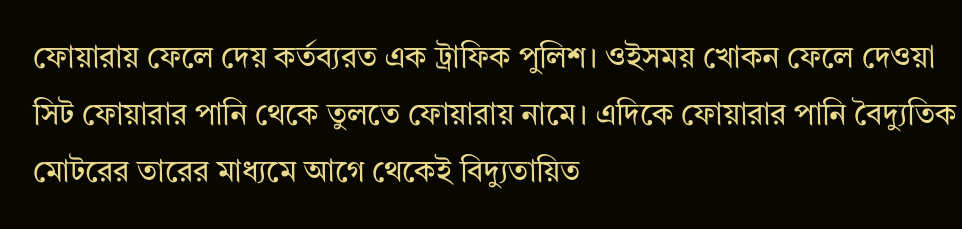ফোয়ারায় ফেলে দেয় কর্তব্যরত এক ট্রাফিক পুলিশ। ওইসময় খোকন ফেলে দেওয়া সিট ফোয়ারার পানি থেকে তুলতে ফোয়ারায় নামে। এদিকে ফোয়ারার পানি বৈদ্যুতিক মোটরের তারের মাধ্যমে আগে থেকেই বিদ্যুতায়িত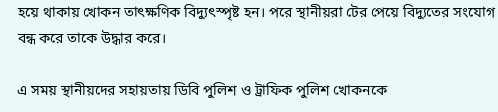হয়ে থাকায় খোকন তাৎক্ষণিক বিদ্যুৎস্পৃষ্ট হন। পরে স্থানীয়রা টের পেয়ে বিদ্যুতের সংযোগ বন্ধ করে তাকে উদ্ধার করে।

এ সময় স্থানীয়দের সহায়তায় ডিবি পুলিশ ও ট্রাফিক পুলিশ খোকনকে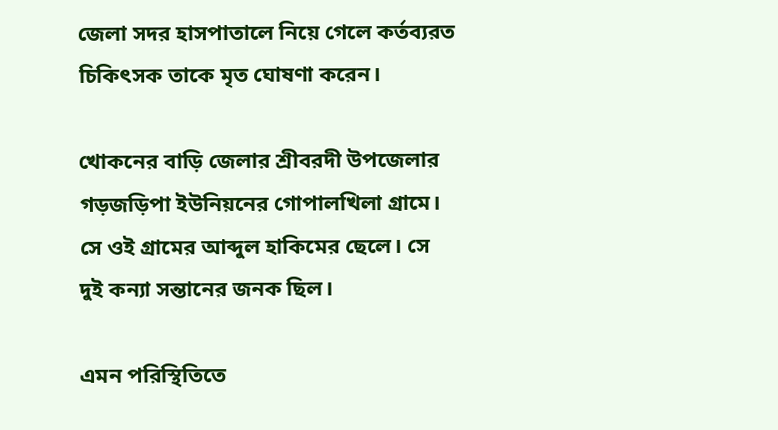জেলা সদর হাসপাতালে নিয়ে গেলে কর্তব্যরত চিকিৎসক তাকে মৃত ঘোষণা করেন।

খোকনের বাড়ি জেলার শ্রীবরদী উপজেলার গড়জড়িপা ইউনিয়নের গোপালখিলা গ্রামে। সে ওই গ্রামের আব্দুল হাকিমের ছেলে। সে দুই কন্যা সন্তানের জনক ছিল।

এমন পরিস্থিতিতে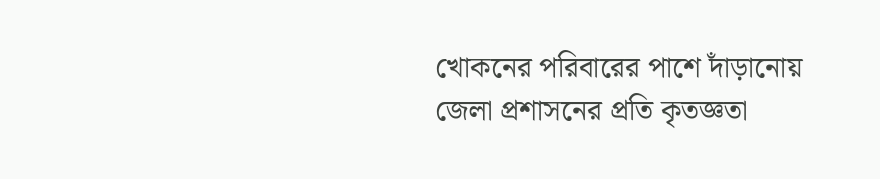খোকনের পরিবারের পাশে দাঁড়ানোয় জেলা প্রশাসনের প্রতি কৃতজ্ঞতা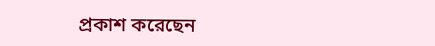প্রকাশ করেছেন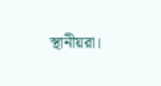স্থানীয়রা।